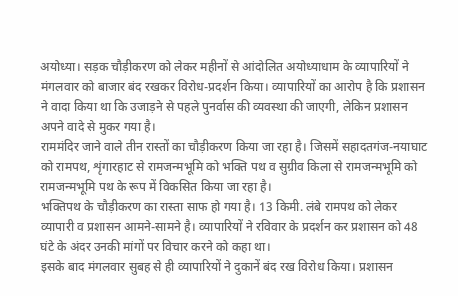अयोध्या। सड़क चौड़ीकरण को लेकर महीनों से आंदोलित अयोध्याधाम के व्यापारियों ने मंगलवार को बाजार बंद रखकर विरोध-प्रदर्शन किया। व्यापारियों का आरोप है कि प्रशासन ने वादा किया था कि उजाड़ने से पहले पुनर्वास की व्यवस्था की जाएगी, लेकिन प्रशासन अपने वादे से मुकर गया है।
राममंदिर जाने वाले तीन रास्तों का चौड़ीकरण किया जा रहा है। जिसमें सहादतगंज-नयाघाट को रामपथ, शृंगारहाट से रामजन्मभूमि को भक्ति पथ व सुग्रीव किला से रामजन्मभूमि को रामजन्मभूमि पथ के रूप में विकसित किया जा रहा है।
भक्तिपथ के चौड़ीकरण का रास्ता साफ हो गया है। 13 किमी. लंबे रामपथ को लेकर व्यापारी व प्रशासन आमने-सामने है। व्यापारियों ने रविवार के प्रदर्शन कर प्रशासन को 48 घंटे के अंदर उनकी मांगों पर विचार करने को कहा था।
इसके बाद मंगलवार सुबह से ही व्यापारियों ने दुकानें बंद रख विरोध किया। प्रशासन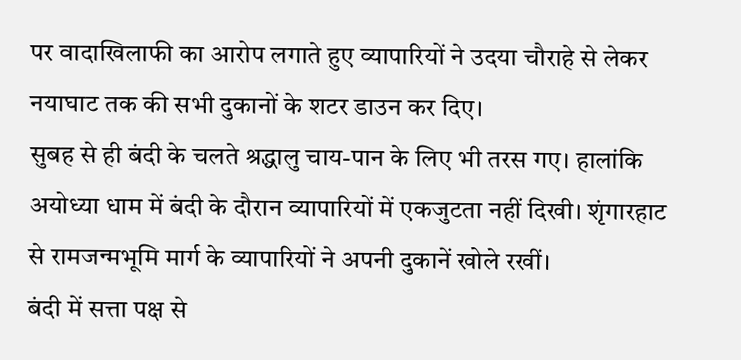पर वादाखिलाफी का आरोप लगाते हुए व्यापारियों ने उदया चौराहे से लेकर नयाघाट तक की सभी दुकानों के शटर डाउन कर दिए।
सुबह से ही बंदी के चलते श्रद्धालु चाय-पान के लिए भी तरस गए। हालांकि अयोध्या धाम में बंदी के दौरान व्यापारियों में एकजुटता नहीं दिखी। शृंगारहाट से रामजन्मभूमि मार्ग के व्यापारियों ने अपनी दुकानें खोले रखीं।
बंदी में सत्ता पक्ष से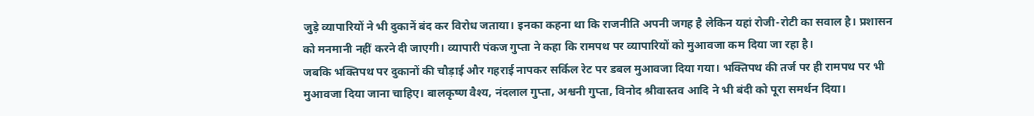जुड़े व्यापारियों ने भी दुकानें बंद कर विरोध जताया। इनका कहना था कि राजनीति अपनी जगह है लेकिन यहां रोजी-रोटी का सवाल है। प्रशासन को मनमानी नहीं करने दी जाएगी। व्यापारी पंकज गुप्ता ने कहा कि रामपथ पर व्यापारियों को मुआवजा कम दिया जा रहा है।
जबकि भक्तिपथ पर दुकानों की चौड़ाई और गहराई नापकर सर्किल रेट पर डबल मुआवजा दिया गया। भक्तिपथ की तर्ज पर ही रामपथ पर भी मुआवजा दिया जाना चाहिए। बालकृष्ण वैश्य, नंदलाल गुप्ता, अश्वनी गुप्ता, विनोद श्रीवास्तव आदि ने भी बंदी को पूरा समर्थन दिया।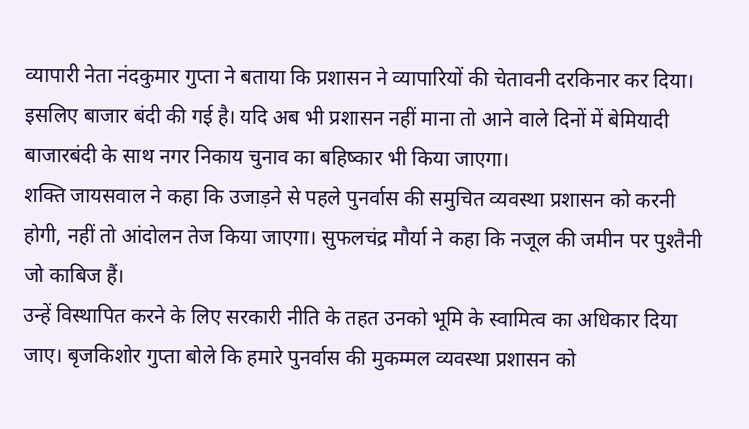व्यापारी नेता नंदकुमार गुप्ता ने बताया कि प्रशासन ने व्यापारियों की चेतावनी दरकिनार कर दिया। इसलिए बाजार बंदी की गई है। यदि अब भी प्रशासन नहीं माना तो आने वाले दिनों में बेमियादी बाजारबंदी के साथ नगर निकाय चुनाव का बहिष्कार भी किया जाएगा।
शक्ति जायसवाल ने कहा कि उजाड़ने से पहले पुनर्वास की समुचित व्यवस्था प्रशासन को करनी होगी, नहीं तो आंदोलन तेज किया जाएगा। सुफलचंद्र मौर्या ने कहा कि नजूल की जमीन पर पुश्तैनी जो काबिज हैं।
उन्हें विस्थापित करने के लिए सरकारी नीति के तहत उनको भूमि के स्वामित्व का अधिकार दिया जाए। बृजकिशोर गुप्ता बोले कि हमारे पुनर्वास की मुकम्मल व्यवस्था प्रशासन को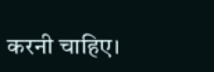करनी चाहिए।